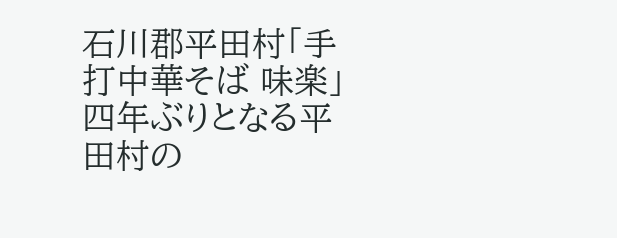石川郡平田村「手打中華そば 味楽」
四年ぶりとなる平田村の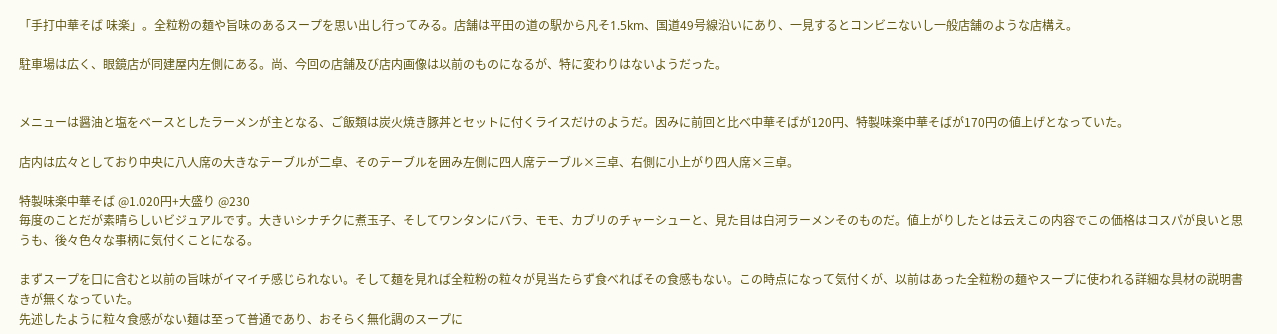「手打中華そば 味楽」。全粒粉の麺や旨味のあるスープを思い出し行ってみる。店舗は平田の道の駅から凡そ1.5km、国道49号線沿いにあり、一見するとコンビニないし一般店舗のような店構え。

駐車場は広く、眼鏡店が同建屋内左側にある。尚、今回の店舗及び店内画像は以前のものになるが、特に変わりはないようだった。


メニューは醤油と塩をベースとしたラーメンが主となる、ご飯類は炭火焼き豚丼とセットに付くライスだけのようだ。因みに前回と比べ中華そばが120円、特製味楽中華そばが170円の値上げとなっていた。

店内は広々としており中央に八人席の大きなテーブルが二卓、そのテーブルを囲み左側に四人席テーブル×三卓、右側に小上がり四人席×三卓。

特製味楽中華そば @1.020円+大盛り @230
毎度のことだが素晴らしいビジュアルです。大きいシナチクに煮玉子、そしてワンタンにバラ、モモ、カブリのチャーシューと、見た目は白河ラーメンそのものだ。値上がりしたとは云えこの内容でこの価格はコスパが良いと思うも、後々色々な事柄に気付くことになる。

まずスープを口に含むと以前の旨味がイマイチ感じられない。そして麺を見れば全粒粉の粒々が見当たらず食べればその食感もない。この時点になって気付くが、以前はあった全粒粉の麺やスープに使われる詳細な具材の説明書きが無くなっていた。
先述したように粒々食感がない麺は至って普通であり、おそらく無化調のスープに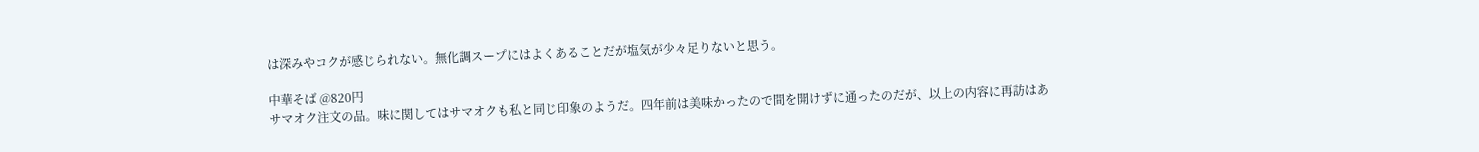は深みやコクが感じられない。無化調スープにはよくあることだが塩気が少々足りないと思う。

中華そば @820円
サマオク注文の品。味に関してはサマオクも私と同じ印象のようだ。四年前は美味かったので間を開けずに通ったのだが、以上の内容に再訪はあ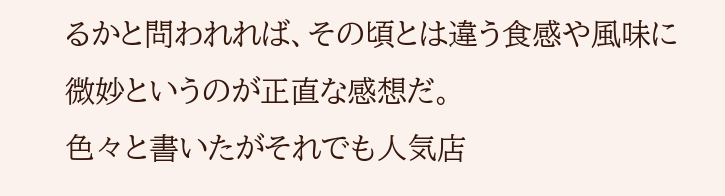るかと問われれば、その頃とは違う食感や風味に微妙というのが正直な感想だ。
色々と書いたがそれでも人気店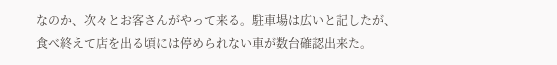なのか、次々とお客さんがやって来る。駐車場は広いと記したが、食べ終えて店を出る頃には停められない車が数台確認出来た。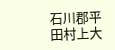石川郡平田村上大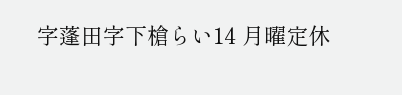字蓬田字下槍らい14 月曜定休